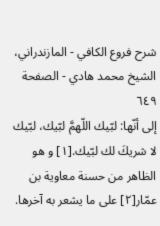شرح فروع الكافي - المازندراني، الشيخ محمد هادي - الصفحة ٦٤٩
إلى أنّها: لبّيك اللّهمَّ لبّيك، لبّيك لا شريكَ لك لبّيك.[١] و هو الظاهر من حسنة معاوية بن عمّار[٢] على ما يشعر به آخرها.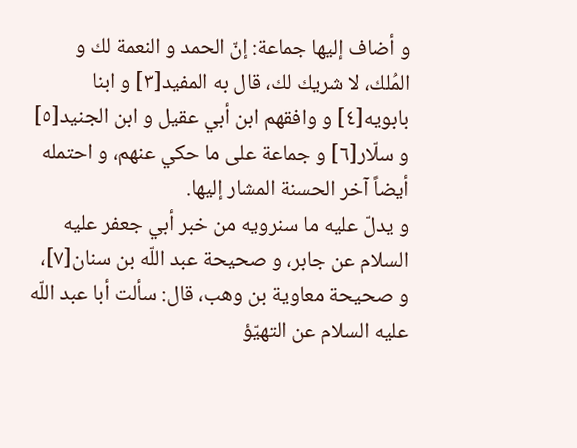و أضاف إليها جماعة: إنّ الحمد و النعمة لك و المُلك، لا شريك لك، قال به المفيد[٣] و ابنا بابويه[٤] و وافقهم ابن أبي عقيل و ابن الجنيد[٥] و سلّار[٦] و جماعة على ما حكي عنهم، و احتمله أيضاً آخر الحسنة المشار إليها.
و يدلّ عليه ما سنرويه من خبر أبي جعفر عليه السلام عن جابر، و صحيحة عبد اللّه بن سنان[٧]، و صحيحة معاوية بن وهب، قال: سألت أبا عبد اللّه عليه السلام عن التهيّؤ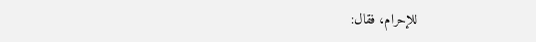للإحرام، فقال: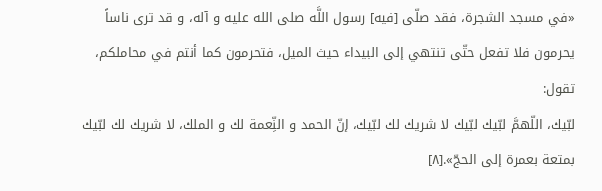«في مسجد الشجرة، فقد صلّى [فيه] رسول اللَّه صلى الله عليه و آله، و قد ترى ناساً يحرمون فلا تفعل حتّى تنتهي إلى البيداء حيث الميل، فتحرمون كما أنتم في محاملكم، تقول:
لبّيك، اللّهمَّ لبّيك لبّيك لا شريك لك لبّيك، إنّ الحمد و النِّعمة لك و الملك، لا شريك لك لبّيك بمتعة بعمرة إلى الحجّ».[٨]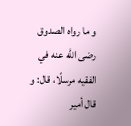و ما رواه الصدوق رضى الله عنه في الفقيه مرسلًا، قال: و قال أمير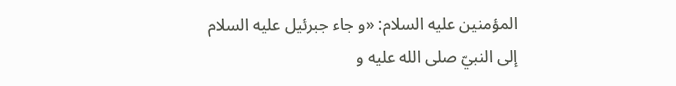المؤمنين عليه السلام: «و جاء جبرئيل عليه السلام إلى النبيّ صلى الله عليه و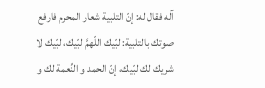آله فقال له: إنّ التلبية شعار المحرم فارفع صوتك بالتلبية: لبّيك اللّهمَّ لبّيك، لبّيك لا شريك لك لبّيك، إنّ الحمد و النِّعمة لك و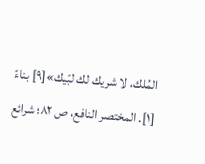المُلك، لا شريك لك لبّيك»[٩] بناءً
[١]. المختصر النافع، ص ٨٢؛ شرائع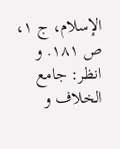الإسلام، ج ١، ص ١٨١. و انظر: جامع الخلاف و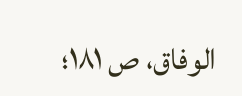الوفاق، ص ١٨١؛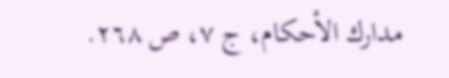مدارك الأحكام، ج ٧، ص ٢٦٨.